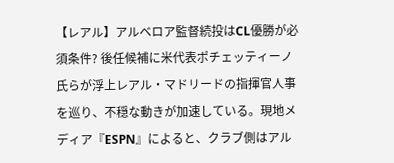【レアル】アルベロア監督続投はCL優勝が必須条件? 後任候補に米代表ポチェッティーノ氏らが浮上レアル・マドリードの指揮官人事を巡り、不穏な動きが加速している。現地メディア『ESPN』によると、クラブ側はアル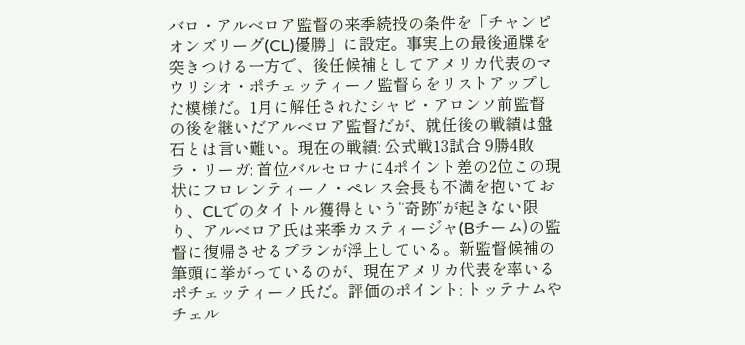バロ・アルベロア監督の来季続投の条件を「チャンピオンズリーグ(CL)優勝」に設定。事実上の最後通牒を突きつける一方で、後任候補としてアメリカ代表のマウリシオ・ポチェッティーノ監督らをリストアップした模様だ。1月に解任されたシャビ・アロンソ前監督の後を継いだアルベロア監督だが、就任後の戦績は盤石とは言い難い。現在の戦績: 公式戦13試合 9勝4敗ラ・リーガ: 首位バルセロナに4ポイント差の2位この現状にフロレンティーノ・ペレス会長も不満を抱いており、CLでのタイトル獲得という“奇跡”が起きない限り、アルベロア氏は来季カスティージャ(Bチーム)の監督に復帰させるプランが浮上している。新監督候補の筆頭に挙がっているのが、現在アメリカ代表を率いるポチェッティーノ氏だ。評価のポイント: トッテナムやチェル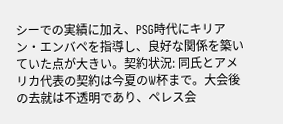シーでの実績に加え、PSG時代にキリアン・エンバペを指導し、良好な関係を築いていた点が大きい。契約状況: 同氏とアメリカ代表の契約は今夏のW杯まで。大会後の去就は不透明であり、ペレス会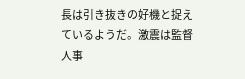長は引き抜きの好機と捉えているようだ。激震は監督人事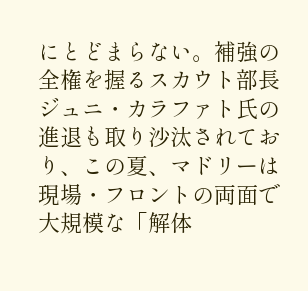にとどまらない。補強の全権を握るスカウト部長ジュニ・カラファト氏の進退も取り沙汰されており、この夏、マドリーは現場・フロントの両面で大規模な「解体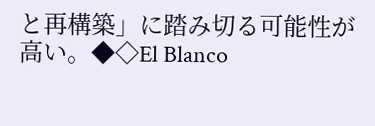と再構築」に踏み切る可能性が高い。◆◇El Blanco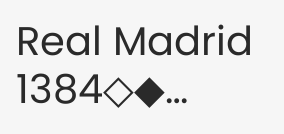Real Madrid 1384◇◆…